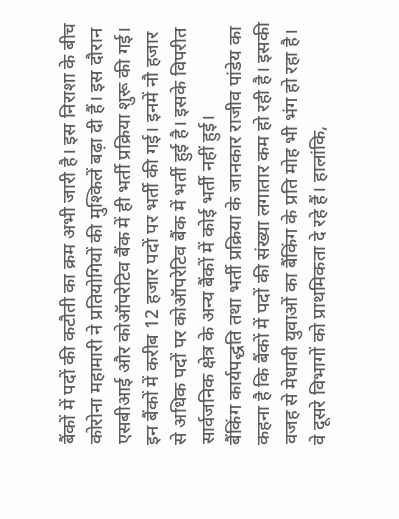बैंकों में पदों की कटौती का क्रम अभी जारी है। इस निराशा के बीच कोरोना महामारी ने प्रतियोगियों की मुश्किलें बढ़ा दी हैं। इस दौरान एसबीआई और कोऑपरेटिव बैंक में ही भर्ती प्रक्रिया शुरू की गई। इन बैंकों में करीब 12 हजार पदों पर भर्ती की गई। इनमें नौ हजार से अधिक पदों पर कोऑपरेटिव बैंक में भर्ती हुई है। इसके विपरीत सार्वजनिक क्षेत्र के अन्य बैंकों में कोई भर्ती नहीं हुई।
बैंकिंग कार्यपद्धति तथा भर्ती प्रक्रिया के जानकार राजीव पांडेय का कहना है कि बैंकों में पदों की संख्या लगातार कम हो रही है। इसकी वजह से मेधावी युवाओं का बैंकिंग के प्रति मोह भी भंग हो रहा है। वे दूसरे विभागों को प्राथमिकता दे रहे हैं। हालांकि,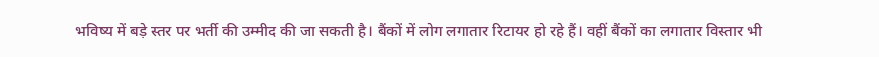भविष्य में बड़े स्तर पर भर्ती की उम्मीद की जा सकती है। बैंकों में लोग लगातार रिटायर हो रहे हैं। वहीं बैंकों का लगातार विस्तार भी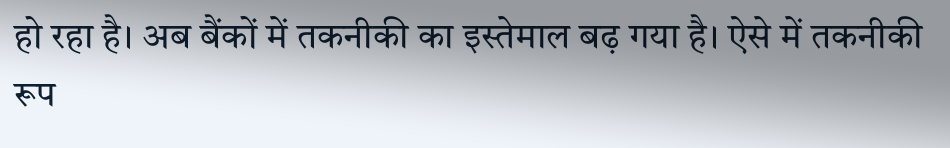हो रहा है। अब बैंकों में तकनीकी का इस्तेमाल बढ़ गया है। ऐसे में तकनीकी रूप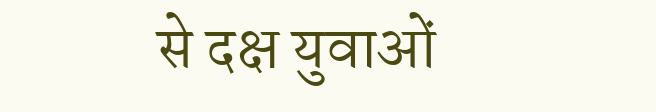से दक्ष युवाओं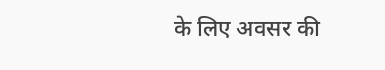के लिए अवसर की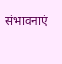संभावनाएं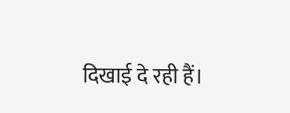दिखाई दे रही हैं।